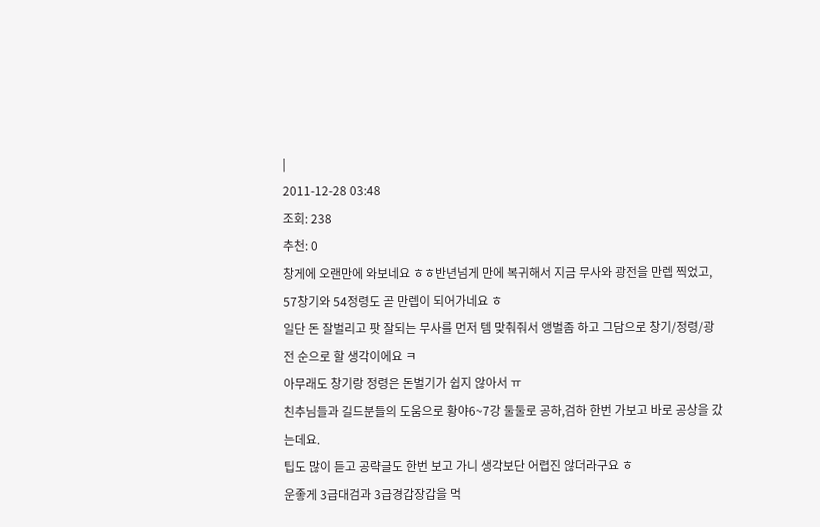|
2011-12-28 03:48
조회: 238
추천: 0
창게에 오랜만에 와보네요 ㅎㅎ반년넘게 만에 복귀해서 지금 무사와 광전을 만렙 찍었고, 57창기와 54정령도 곧 만렙이 되어가네요 ㅎ
일단 돈 잘벌리고 팟 잘되는 무사를 먼저 템 맞춰줘서 앵벌좀 하고 그담으로 창기/정령/광전 순으로 할 생각이에요 ㅋ
아무래도 창기랑 정령은 돈벌기가 쉽지 않아서 ㅠ
친추님들과 길드분들의 도움으로 황야6~7강 둘둘로 공하,검하 한번 가보고 바로 공상을 갔는데요.
팁도 많이 듣고 공략글도 한번 보고 가니 생각보단 어렵진 않더라구요 ㅎ
운좋게 3급대검과 3급경갑장갑을 먹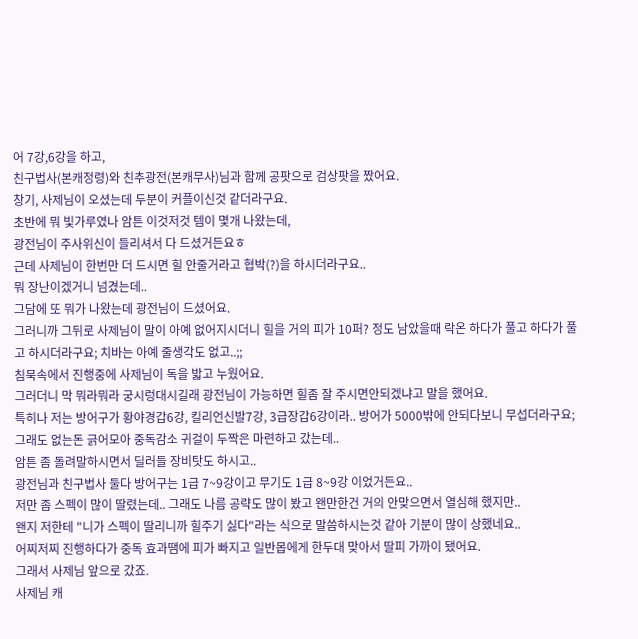어 7강,6강을 하고,
친구법사(본캐정령)와 친추광전(본캐무사)님과 함께 공팟으로 검상팟을 짰어요.
창기, 사제님이 오셨는데 두분이 커플이신것 같더라구요.
초반에 뭐 빛가루였나 암튼 이것저것 템이 몇개 나왔는데,
광전님이 주사위신이 들리셔서 다 드셨거든요ㅎ
근데 사제님이 한번만 더 드시면 힐 안줄거라고 협박(?)을 하시더라구요..
뭐 장난이겠거니 넘겼는데..
그담에 또 뭐가 나왔는데 광전님이 드셨어요.
그러니까 그뒤로 사제님이 말이 아예 없어지시더니 힐을 거의 피가 10퍼? 정도 남았을때 락온 하다가 풀고 하다가 풀고 하시더라구요; 치바는 아예 줄생각도 없고..;;
침묵속에서 진행중에 사제님이 독을 밟고 누웠어요.
그러더니 막 뭐라뭐라 궁시렁대시길래 광전님이 가능하면 힐좀 잘 주시면안되겠냐고 말을 했어요.
특히나 저는 방어구가 황야경갑6강, 킬리언신발7강, 3급장갑6강이라.. 방어가 5000밖에 안되다보니 무섭더라구요;
그래도 없는돈 긁어모아 중독감소 귀걸이 두짝은 마련하고 갔는데..
암튼 좀 돌려말하시면서 딜러들 장비탓도 하시고..
광전님과 친구법사 둘다 방어구는 1급 7~9강이고 무기도 1급 8~9강 이었거든요..
저만 좀 스펙이 많이 딸렸는데.. 그래도 나름 공략도 많이 봤고 왠만한건 거의 안맞으면서 열심해 했지만..
왠지 저한테 "니가 스펙이 딸리니까 힐주기 싫다"라는 식으로 말씀하시는것 같아 기분이 많이 상했네요..
어찌저찌 진행하다가 중독 효과땜에 피가 빠지고 일반몹에게 한두대 맞아서 딸피 가까이 됐어요.
그래서 사제님 앞으로 갔죠.
사제님 캐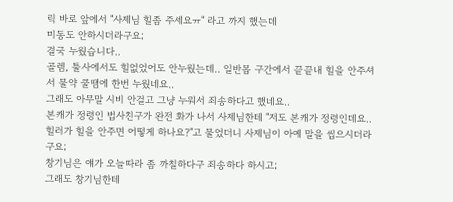릭 바로 앞에서 "사제님 힐좀 주세요ㅠ" 라고 까지 했는데
미동도 안하시더라구요;
결국 누웠습니다..
골렘, 툴사에서도 힐없었어도 안누웠는데.. 일반몹 구간에서 끝끝내 힐을 안주셔서 물약 쿨땜에 한번 누웠네요..
그래도 아무말 시비 안걸고 그냥 누워서 죄송하다고 했네요..
본캐가 정령인 법사친구가 완전 화가 나서 사제님한테 "저도 본캐가 정령인데요.. 힐러가 힐을 안주면 어떻게 하나요?"고 물었더니 사제님이 아예 말을 씹으시더라구요;
창기님은 얘가 오늘따라 좀 까칠하다구 죄송하다 하시고;
그래도 창기님한테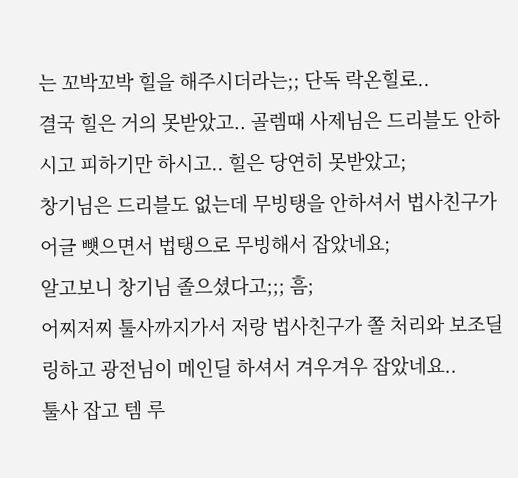는 꼬박꼬박 힐을 해주시더라는;; 단독 락온힐로..
결국 힐은 거의 못받았고.. 골렘때 사제님은 드리블도 안하시고 피하기만 하시고.. 힐은 당연히 못받았고;
창기님은 드리블도 없는데 무빙탱을 안하셔서 법사친구가 어글 뻇으면서 법탱으로 무빙해서 잡았네요;
알고보니 창기님 졸으셨다고;;; 흠;
어찌저찌 툴사까지가서 저랑 법사친구가 쫄 처리와 보조딜링하고 광전님이 메인딜 하셔서 겨우겨우 잡았네요..
툴사 잡고 템 루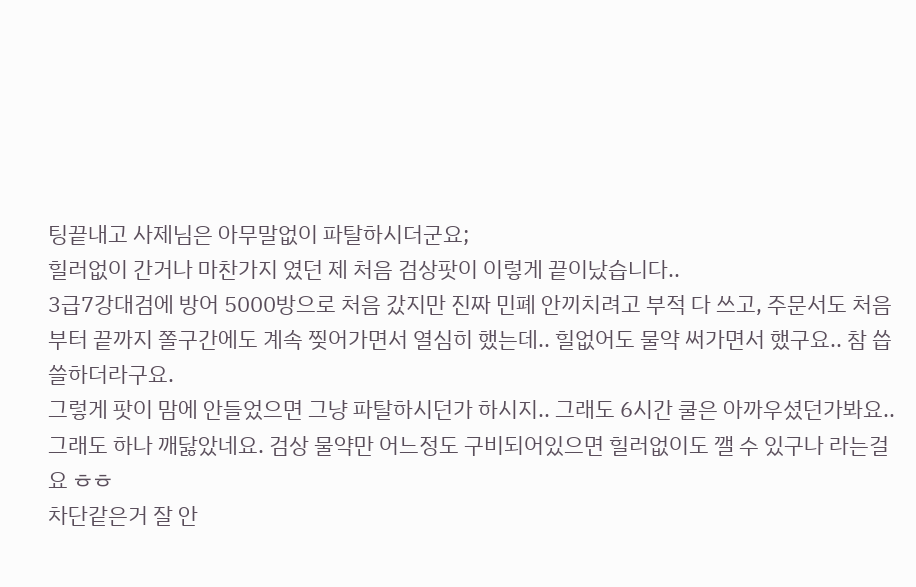팅끝내고 사제님은 아무말없이 파탈하시더군요;
힐러없이 간거나 마찬가지 였던 제 처음 검상팟이 이렇게 끝이났습니다..
3급7강대검에 방어 5000방으로 처음 갔지만 진짜 민폐 안끼치려고 부적 다 쓰고, 주문서도 처음부터 끝까지 쫄구간에도 계속 찢어가면서 열심히 했는데.. 힐없어도 물약 써가면서 했구요.. 참 씁쓸하더라구요.
그렇게 팟이 맘에 안들었으면 그냥 파탈하시던가 하시지.. 그래도 6시간 쿨은 아까우셨던가봐요..
그래도 하나 깨닳았네요. 검상 물약만 어느정도 구비되어있으면 힐러없이도 깰 수 있구나 라는걸요 ㅎㅎ
차단같은거 잘 안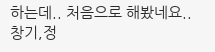하는데.. 처음으로 해봤네요..
창기,정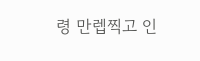령 만렙찍고 인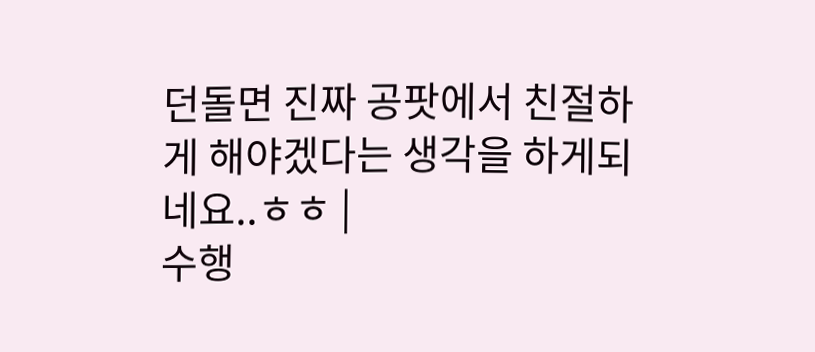던돌면 진짜 공팟에서 친절하게 해야겠다는 생각을 하게되네요..ㅎㅎ |
수행